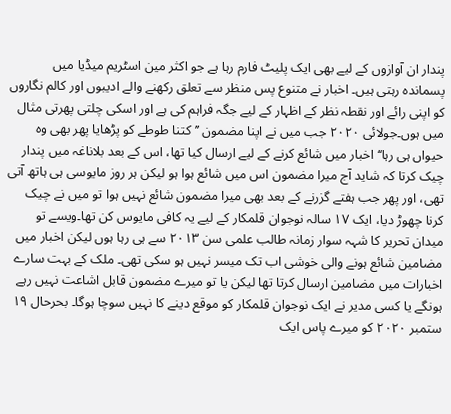پندار ان آوازوں کے لیے بھی ایک پلیٹ فارم رہا ہے جو اکثر مین اسٹریم میڈیا میں پسماندہ رہتی ہیں۔ اخبار نے متنوع پس منظر سے تعلق رکھنے والے ادیبوں اور کالم نگاروں کو اپنی رائے اور نقطہ نظر کے اظہار کے لیے جگہ فراہم کی ہے اور اسکی چلتی پھرتی مثال میں ہوں۔جولائی ۲۰۲۰ جب میں نے اپنا مضمون ’’کتنا طوطے کو پڑھایا پھر بھی وہ حیواں ہی رہا‘‘ اخبار میں شائع کرنے کے لیے ارسال کیا تھا، اس کے بعد بلاناغہ میں پندار چیک کرتا کہ شاید آج میرا مضمون اس میں شائع ہوا ہو لیکن ہر روز مایوسی ہی ہاتھ آتی تھی، اور پھر جب ہفتے گزرنے کے بعد بھی میرا مضمون شائع نہیں ہوا تو میں نے چیک کرنا چھوڑ دیا، ایک ۱۷ سالہ نوجوان قلمکار کے لیے یہ کافی مایوس کن تھا۔ویسے تو میدان تحریر کا شہہ سوار زمانہ طالب علمی سن ۲۰۱۳ سے ہی رہا ہوں لیکن اخبار میں مضامین شائع ہونے والی خوشی اب تک میسر نہیں ہو سکی تھی۔ ملک کے بہت سارے اخبارات میں مضامین ارسال کرتا تھا لیکن یا تو میرے مضمون قابل اشاعت نہیں رہے ہونگے یا کسی مدیر نے ایک نوجوان قلمکار کو موقع دینے کا نہیں سوچا ہوگا۔ بحرحال ۱۹ ستمبر ۲۰۲۰ کو میرے پاس ایک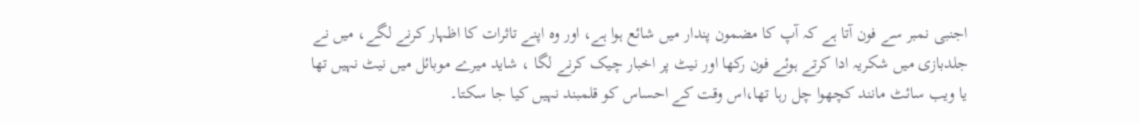اجنبی نمبر سے فون آتا ہے کہ آپ کا مضمون پندار میں شائع ہوا ہے، اور وہ اپنے تاثرات کا اظہار کرنے لگے، میں نے جلدبازی میں شکریہ ادا کرتے ہوئے فون رکھا اور نیٹ پر اخبار چیک کرنے لگا ، شاید میرے موبائل میں نیٹ نہیں تھا یا ویب سائٹ مانند کچھوا چل رہا تھا،اس وقت کے احساس کو قلمبند نہیں کیا جا سکتا۔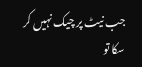جب نیٹ پر چیک نہیں کر سکا تو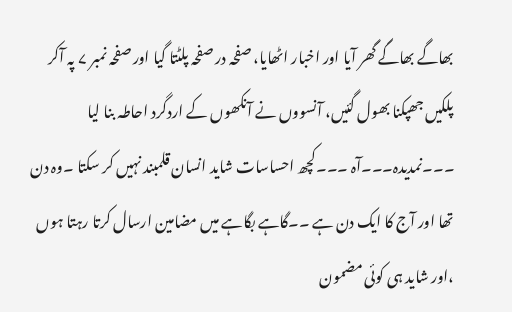بھاگے بھاگے گھر آیا اور اخبار اٹھایا، صفحہ در صفحہ پلٹتا گیا اور صفحہ نمبر ۷ پہ آکر پلکیں جھپکنا بھول گئیں، آنسووں نے آنکھوں کے اردگرد احاطہ بنا لیا ۔۔۔نمدیدہ۔۔۔آہ ۔۔۔کچھ احساسات شاید انسان قلمبند نہیں کر سکتا ۔وہ دن تھا اور آج کا ایک دن ہے ۔۔گاہے بگاہے میں مضامین ارسال کرتا رہتا ہوں ،اور شاید ہی کوئی مضمون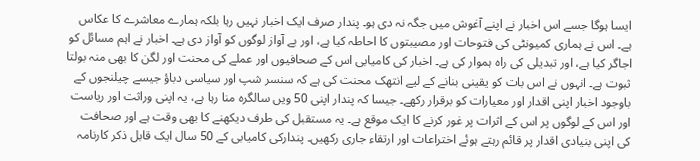ایسا ہوگا جسے اس اخبار نے اپنے آغوش میں جگہ نہ دی ہو۔ پندار صرف ایک اخبار نہیں رہا بلکہ ہمارے معاشرے کا عکاس ہے۔ اس نے ہماری کمیونٹی کی فتوحات اور مصیبتوں کا احاطہ کیا ہے، اور بے آواز لوگوں کو آواز دی ہے۔ اخبار نے اہم مسائل کو اجاگر کیا ہے، اور تبدیلی کی راہ ہموار کی ہے۔ اخبار کی کامیابی اس کے صحافیوں اور عملے کی محنت اور لگن کا بھی منہ بولتا ثبوت ہے۔ انہوں نے اس بات کو یقینی بنانے کے لیے انتھک محنت کی ہے کہ سنسر شپ اور سیاسی دباؤ جیسے چیلنجوں کے باوجود اخبار اپنی اقدار اور معیارات کو برقرار رکھے۔ جیسا کہ پندار اپنی 50 ویں سالگرہ منا رہا ہے، یہ اپنی وراثت اور ریاست اور اس کے لوگوں پر اس کے اثرات پر غور کرنے کا ایک موقع ہے۔ یہ مستقبل کی طرف دیکھنے کا بھی وقت ہے اور صحافت کی اپنی بنیادی اقدار پر قائم رہتے ہوئے اختراعات اور ارتقاء جاری رکھیں۔ پندارکی کامیابی کے 50 سال ایک قابل ذکر کارنامہ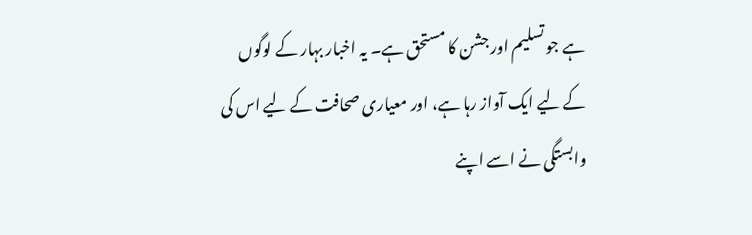ہے جو تسلیم اور جشن کا مستحق ہے۔ یہ اخبار بہار کے لوگوں کے لیے ایک آواز رہا ہے، اور معیاری صحافت کے لیے اس کی وابستگی نے اسے اپنے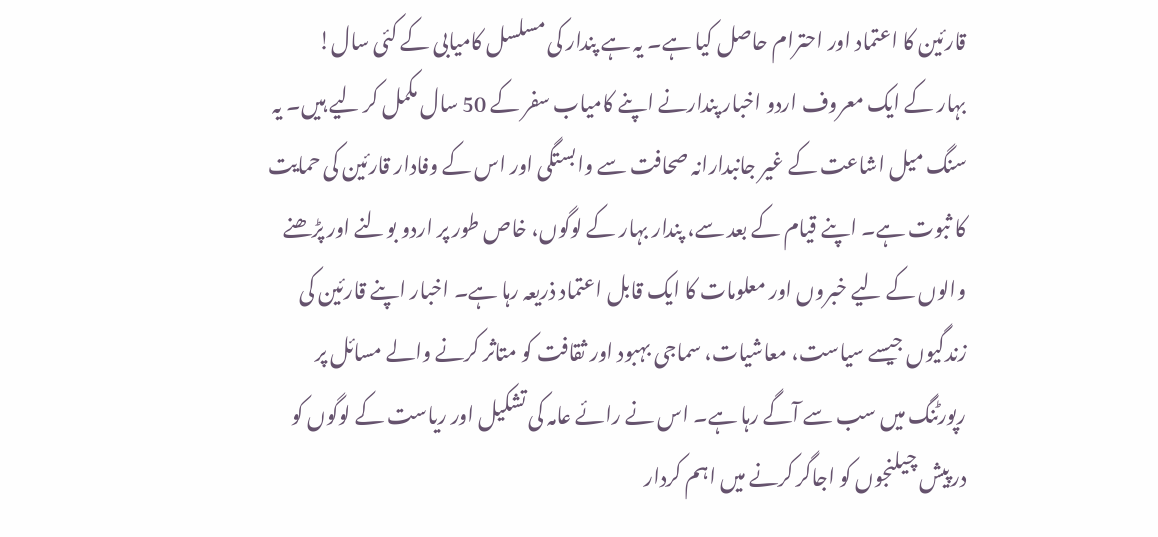قارئین کا اعتماد اور احترام حاصل کیا ہے۔ یہ ہے پندار کی مسلسل کامیابی کے کئی سال!
بہار کے ایک معروف اردو اخبار پندارنے اپنے کامیاب سفر کے 50 سال مکمل کر لیے ہیں۔ یہ سنگ میل اشاعت کے غیر جانبدارانہ صحافت سے وابستگی اور اس کے وفادار قارئین کی حمایت کا ثبوت ہے۔ اپنے قیام کے بعد سے، پندار بہار کے لوگوں، خاص طور پر اردو بولنے اور پڑھنے والوں کے لیے خبروں اور معلومات کا ایک قابل اعتماد ذریعہ رہا ہے۔ اخبار اپنے قارئین کی زندگیوں جیسے سیاست، معاشیات، سماجی بہبود اور ثقافت کو متاثر کرنے والے مسائل پر رپورٹنگ میں سب سے آگے رہا ہے۔ اس نے رائے عامہ کی تشکیل اور ریاست کے لوگوں کو درپیش چیلنجوں کو اجاگر کرنے میں اہم کردار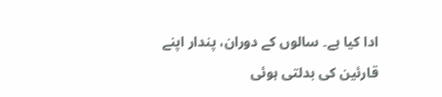ادا کیا ہے۔ سالوں کے دوران، پندار اپنے قارئین کی بدلتی ہوئی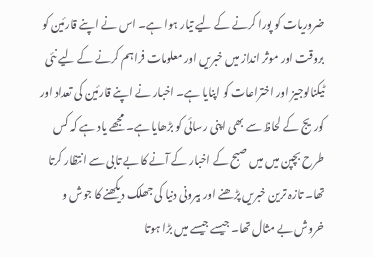ضروریات کو پورا کرنے کے لیے تیار ہوا ہے۔ اس نے اپنے قارئین کو بروقت اور موثر انداز میں خبریں اور معلومات فراہم کرنے کے لیے نئی ٹیکنالوجیز اور اختراعات کو اپنایا ہے۔ اخبار نے اپنے قارئین کی تعداد اور کوریج کے لحاظ سے بھی اپنی رسائی کو بڑھایا ہے۔ مجھے یاد ہے کہ کس طرح بچپن میں میں صبح کے اخبار کے آنے کا بے تابی سے انتظار کرتا تھا۔ تازہ ترین خبریں پڑھنے اور بیرونی دنیا کی جھلک دیکھنے کا جوش و خروش بے مثال تھا۔ جیسے جیسے میں بڑا ہوتا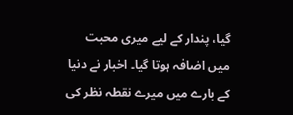گیا، پندار کے لیے میری محبت میں اضافہ ہوتا گیا۔ اخبار نے دنیا کے بارے میں میرے نقطہ نظر کی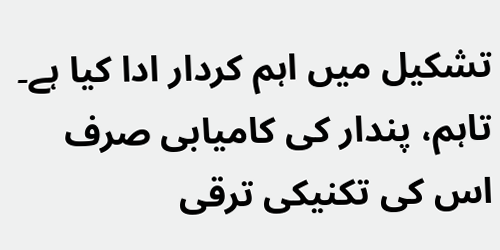تشکیل میں اہم کردار ادا کیا ہے۔ تاہم، پندار کی کامیابی صرف اس کی تکنیکی ترقی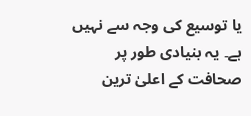یا توسیع کی وجہ سے نہیں ہے۔ یہ بنیادی طور پر صحافت کے اعلیٰ ترین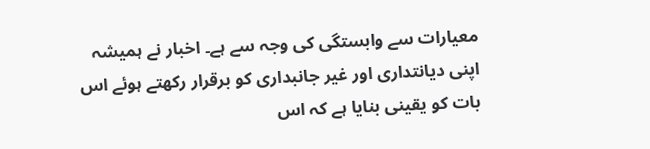معیارات سے وابستگی کی وجہ سے ہے۔ اخبار نے ہمیشہ اپنی دیانتداری اور غیر جانبداری کو برقرار رکھتے ہوئے اس بات کو یقینی بنایا ہے کہ اس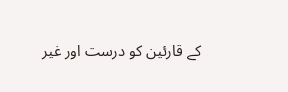کے قارئین کو درست اور غیر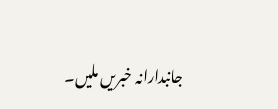جانبدارانہ خبریں ملیں۔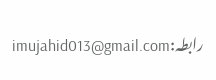رابطہ:imujahid013@gmail.com